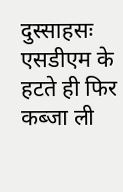दुस्साहसः एसडीएम के हटते ही फिर कब्जा ली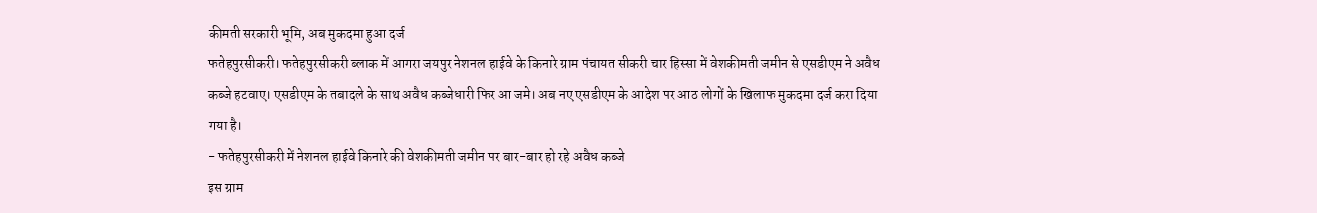कीमती सरकारी भूमि, अब मुकदमा हुआ दर्ज
फतेहपुरसीकरी। फतेहपुरसीकरी ब्लाक में आगरा जयपुर नेशनल हाईवे के किनारे ग्राम पंचायत सीकरी चार हिस्सा में वेशकीमती जमीन से एसडीएम ने अवैध कब्जे हटवाए। एसडीएम के तबादले के साथ अवैध कब्जेधारी फिर आ जमे। अब नए एसडीएम के आदेश पर आठ लोगों के खिलाफ मुकदमा दर्ज करा दिया गया है।
- फतेहपुरसीकरी में नेशनल हाईवे किनारे की वेशकीमती जमीन पर बार-बार हो रहे अवैध कब्जे
इस ग्राम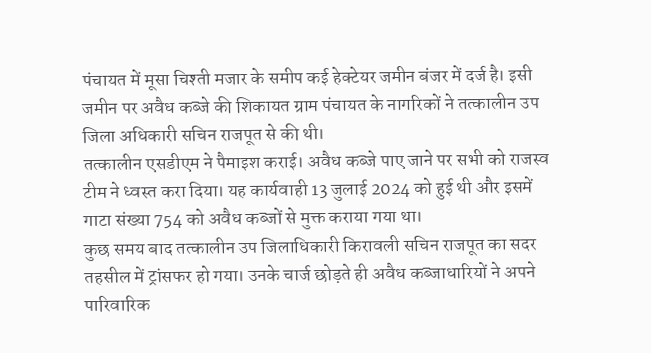पंचायत में मूसा चिश्ती मजार के समीप कई हेक्टेयर जमीन बंजर में दर्ज है। इसी जमीन पर अवैध कब्जे की शिकायत ग्राम पंचायत के नागरिकों ने तत्कालीन उप जिला अधिकारी सचिन राजपूत से की थी।
तत्कालीन एसडीएम ने पैमाइश कराई। अवैध कब्जे पाए जाने पर सभी को राजस्व टीम ने ध्वस्त करा दिया। यह कार्यवाही 13 जुलाई 2024 को हुई थी और इसमें गाटा संख्या 754 को अवैध कब्जों से मुक्त कराया गया था।
कुछ समय बाद तत्कालीन उप जिलाधिकारी किरावली सचिन राजपूत का सदर तहसील में ट्रांसफर हो गया। उनके चार्ज छोड़ते ही अवैध कब्जाधारियों ने अपने पारिवारिक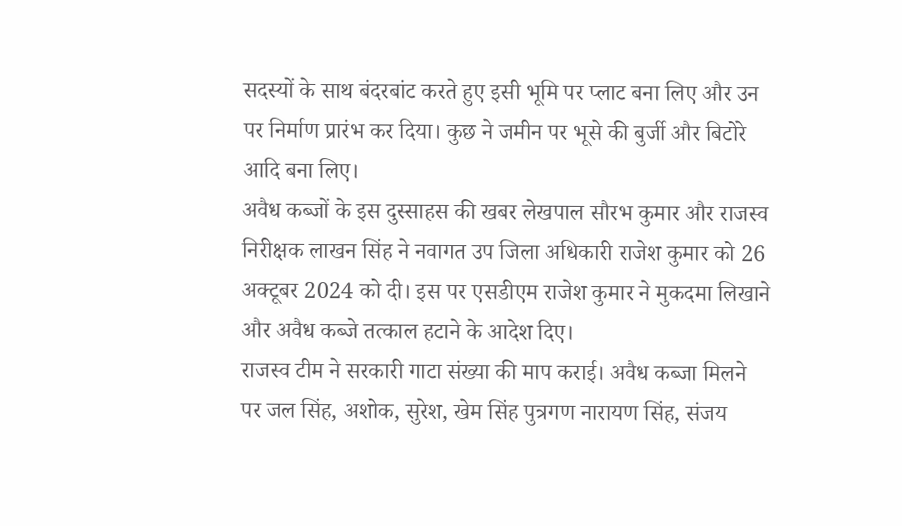सदस्यों के साथ बंदरबांट करते हुए इसी भूमि पर प्लाट बना लिए और उन पर निर्माण प्रारंभ कर दिया। कुछ ने जमीन पर भूसे की बुर्जी और बिटोरे आदि बना लिए।
अवैध कब्जों के इस दुस्साहस की खबर लेखपाल सौरभ कुमार और राजस्व निरीक्षक लाखन सिंह ने नवागत उप जिला अधिकारी राजेश कुमार को 26 अक्टूबर 2024 को दी। इस पर एसडीएम राजेश कुमार ने मुकदमा लिखाने और अवैध कब्जे तत्काल हटाने के आदेश दिए।
राजस्व टीम ने सरकारी गाटा संख्या की माप कराई। अवैध कब्जा मिलने पर जल सिंह, अशोक, सुरेश, खेम सिंह पुत्रगण नारायण सिंह, संजय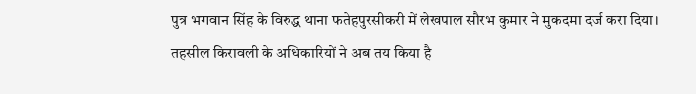पुत्र भगवान सिंह के विरुद्ध थाना फतेहपुरसीकरी में लेखपाल सौरभ कुमार ने मुकदमा दर्ज करा दिया।
तहसील किरावली के अधिकारियों ने अब तय किया है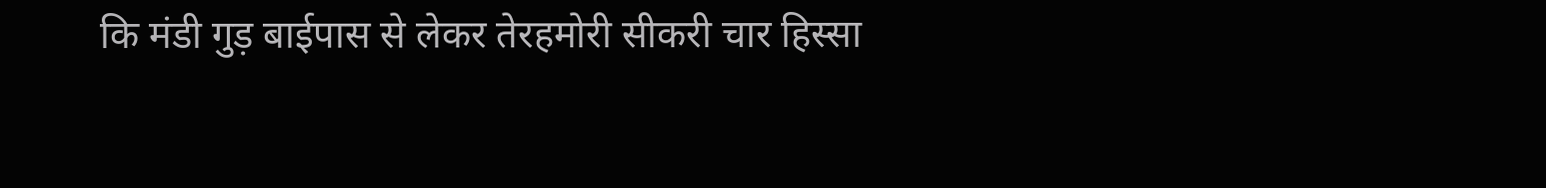कि मंडी गुड़ बाईपास से लेकर तेरहमोरी सीकरी चार हिस्सा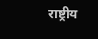राष्ट्रीय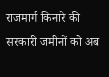राजमार्ग किनारे की सरकारी जमीनों को अब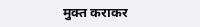मुक्त कराकर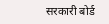सरकारी बोर्ड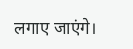लगाए जाएंगे।